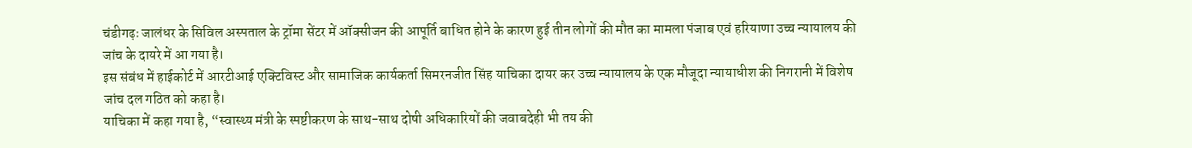चंडीगढ़ः जालंधर के सिविल अस्पताल के ट्रॉमा सेंटर में ऑक्सीजन की आपूर्ति बाधित होने के कारण हुई तीन लोगों की मौत का मामला पंजाब एवं हरियाणा उच्च न्यायालय की जांच के दायरे में आ गया है।
इस संबंध में हाईकोर्ट में आरटीआई एक्टिविस्ट और सामाजिक कार्यकर्ता सिमरनजीत सिंह याचिका दायर कर उच्च न्यायालय के एक मौजूदा न्यायाधीश की निगरानी में विशेष जांच दल गठित को कहा है।
याचिका में कहा गया है, “स्वास्थ्य मंत्री के स्पष्टीकरण के साथ-साथ दोषी अधिकारियों की जवाबदेही भी तय की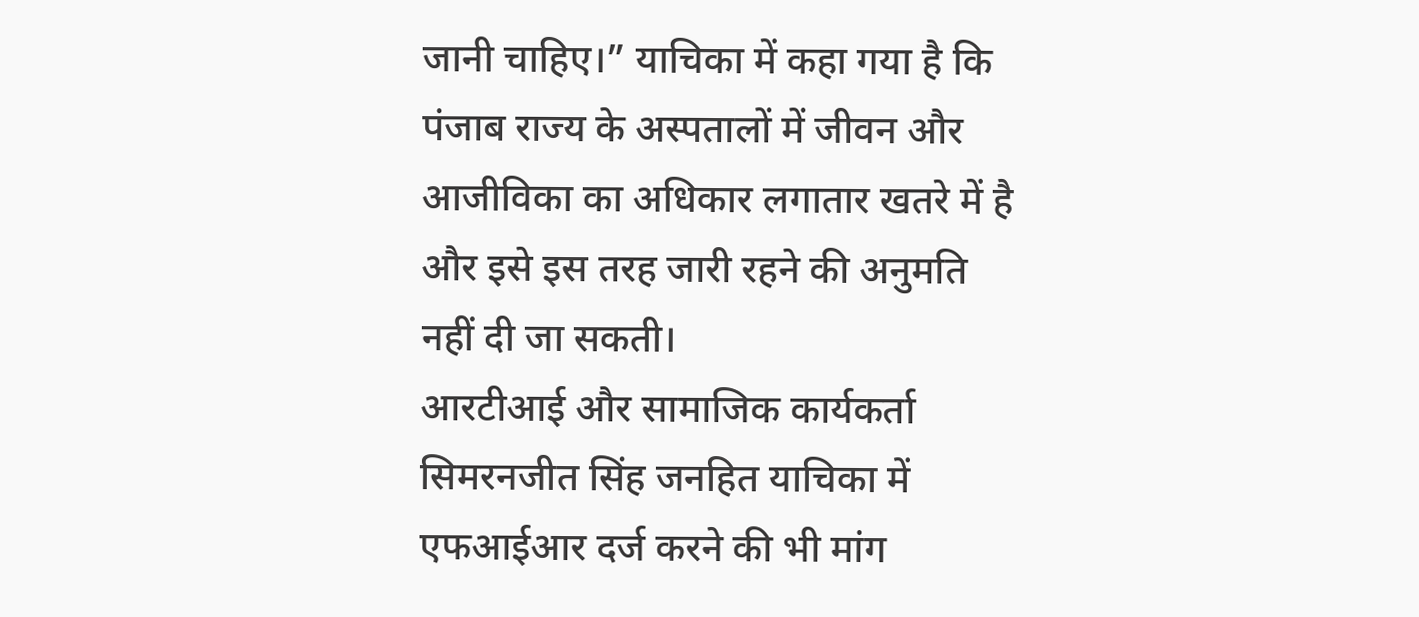जानी चाहिए।” याचिका में कहा गया है कि पंजाब राज्य के अस्पतालों में जीवन और आजीविका का अधिकार लगातार खतरे में है और इसे इस तरह जारी रहने की अनुमति नहीं दी जा सकती।
आरटीआई और सामाजिक कार्यकर्ता सिमरनजीत सिंह जनहित याचिका में एफआईआर दर्ज करने की भी मांग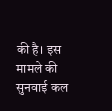की है। इस मामले की सुनवाई कल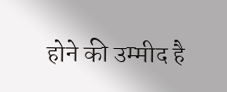होने की उम्मीद है